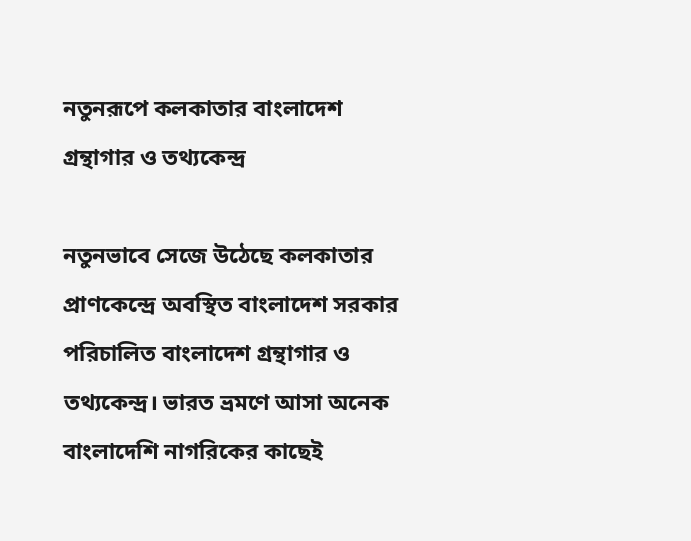নতুনরূপে কলকাতার বাংলাদেশ গ্রন্থাগার ও তথ্যকেন্দ্র

নতুনভাবে সেজে উঠেছে কলকাতার প্রাণকেন্দ্রে অবস্থিত বাংলাদেশ সরকার পরিচালিত বাংলাদেশ গ্রন্থাগার ও তথ্যকেন্দ্র। ভারত ভ্রমণে আসা অনেক বাংলাদেশি নাগরিকের কাছেই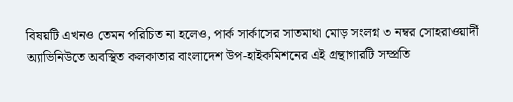বিষয়টি এখনও তেমন পরিচিত না হলেও, পার্ক সার্কাসের সাতমাথা মোড় সংলগ্ন ৩ নম্বর সোহরাওয়ার্দী অ্যাভিনিউতে অবস্থিত কলকাতার বাংলাদেশ উপ-হাইকমিশনের এই গ্রন্থাগারটি সম্প্রতি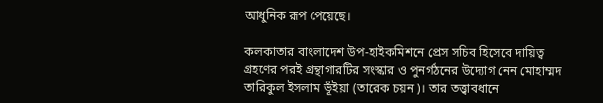আধুনিক রূপ পেয়েছে।

কলকাতার বাংলাদেশ উপ-হাইকমিশনে প্রেস সচিব হিসেবে দায়িত্ব গ্রহণের পরই গ্রন্থাগারটির সংস্কার ও পুনর্গঠনের উদ্যোগ নেন মোহাম্মদ তারিকুল ইসলাম ভূঁইয়া (তারেক চয়ন)। তার তত্ত্বাবধানে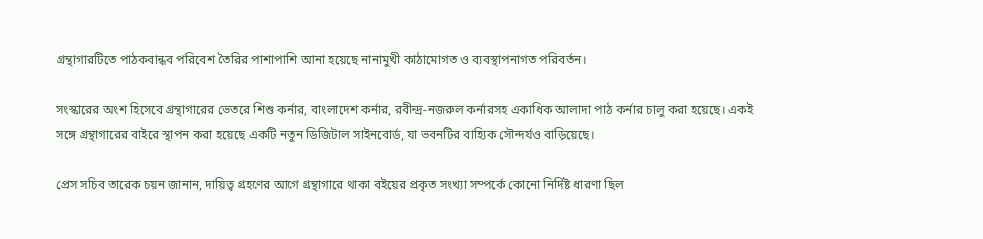গ্রন্থাগারটিতে পাঠকবান্ধব পরিবেশ তৈরির পাশাপাশি আনা হয়েছে নানামুখী কাঠামোগত ও ব্যবস্থাপনাগত পরিবর্তন।

সংস্কারের অংশ হিসেবে গ্রন্থাগারের ভেতরে শিশু কর্নার, বাংলাদেশ কর্নার, রবীন্দ্র-নজরুল কর্নারসহ একাধিক আলাদা পাঠ কর্নার চালু করা হয়েছে। একই সঙ্গে গ্রন্থাগারের বাইরে স্থাপন করা হয়েছে একটি নতুন ডিজিটাল সাইনবোর্ড, যা ভবনটির বাহ্যিক সৌন্দর্যও বাড়িয়েছে।

প্রেস সচিব তারেক চয়ন জানান, দায়িত্ব গ্রহণের আগে গ্রন্থাগারে থাকা বইয়ের প্রকৃত সংখ্যা সম্পর্কে কোনো নির্দিষ্ট ধারণা ছিল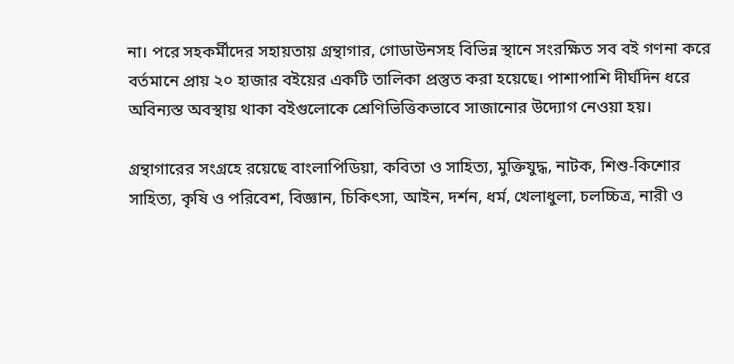না। পরে সহকর্মীদের সহায়তায় গ্রন্থাগার, গোডাউনসহ বিভিন্ন স্থানে সংরক্ষিত সব বই গণনা করে বর্তমানে প্রায় ২০ হাজার বইয়ের একটি তালিকা প্রস্তুত করা হয়েছে। পাশাপাশি দীর্ঘদিন ধরে অবিন্যস্ত অবস্থায় থাকা বইগুলোকে শ্রেণিভিত্তিকভাবে সাজানোর উদ্যোগ নেওয়া হয়।

গ্রন্থাগারের সংগ্রহে রয়েছে বাংলাপিডিয়া, কবিতা ও সাহিত্য, মুক্তিযুদ্ধ, নাটক, শিশু-কিশোর সাহিত্য, কৃষি ও পরিবেশ, বিজ্ঞান, চিকিৎসা, আইন, দর্শন, ধর্ম, খেলাধুলা, চলচ্চিত্র, নারী ও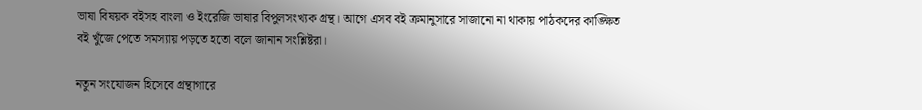ভাষা বিষয়ক বইসহ বাংলা ও ইংরেজি ভাষার বিপুলসংখ্যক গ্রন্থ। আগে এসব বই ক্রমানুসারে সাজানো না থাকায় পাঠকদের কাঙ্ক্ষিত বই খুঁজে পেতে সমস্যায় পড়তে হতো বলে জানান সংশ্লিষ্টরা।

নতুন সংযোজন হিসেবে গ্রন্থাগারে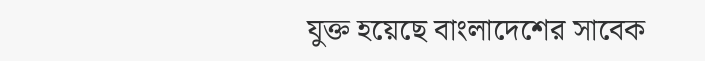যুক্ত হয়েছে বাংলাদেশের সাবেক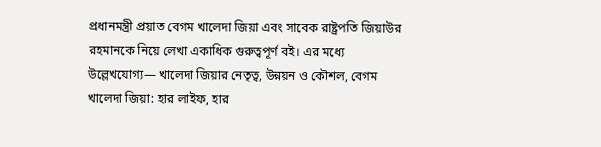প্রধানমন্ত্রী প্রয়াত বেগম খালেদা জিয়া এবং সাবেক রাষ্ট্রপতি জিয়াউর রহমানকে নিয়ে লেখা একাধিক গুরুত্বপূর্ণ বই। এর মধ্যে উল্লেখযোগ্য— খালেদা জিয়ার নেতৃত্ব, উন্নয়ন ও কৌশল, বেগম খালেদা জিয়া: হার লাইফ, হার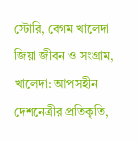স্টোরি, বেগম খালেদা জিয়া জীবন ও সংগ্রাম, খালেদা: আপসহীন দেশনেত্রীর প্রতিকৃতি,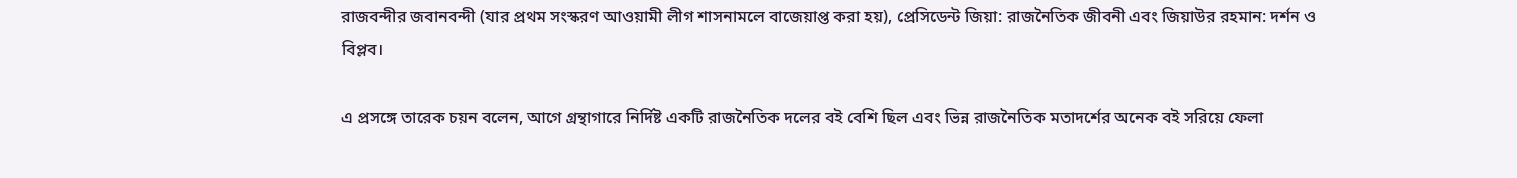রাজবন্দীর জবানবন্দী (যার প্রথম সংস্করণ আওয়ামী লীগ শাসনামলে বাজেয়াপ্ত করা হয়), প্রেসিডেন্ট জিয়া: রাজনৈতিক জীবনী এবং জিয়াউর রহমান: দর্শন ও বিপ্লব।

এ প্রসঙ্গে তারেক চয়ন বলেন, আগে গ্রন্থাগারে নির্দিষ্ট একটি রাজনৈতিক দলের বই বেশি ছিল এবং ভিন্ন রাজনৈতিক মতাদর্শের অনেক বই সরিয়ে ফেলা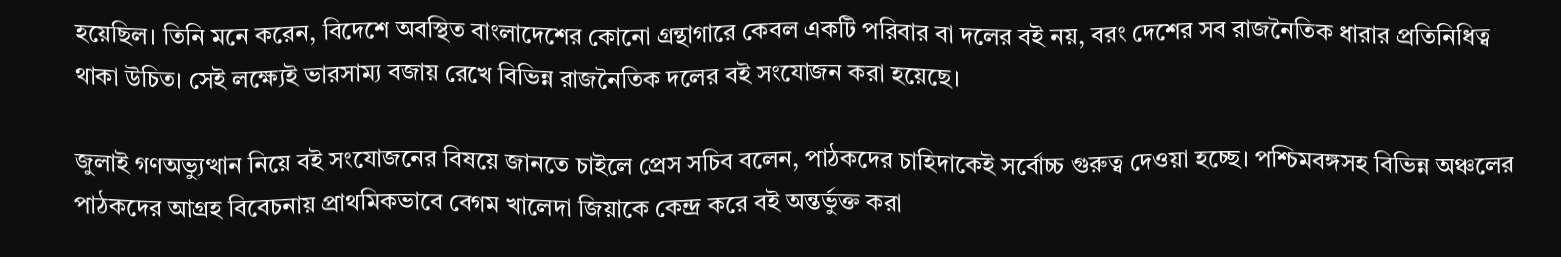হয়েছিল। তিনি মনে করেন, বিদেশে অবস্থিত বাংলাদেশের কোনো গ্রন্থাগারে কেবল একটি পরিবার বা দলের বই নয়, বরং দেশের সব রাজনৈতিক ধারার প্রতিনিধিত্ব থাকা উচিত। সেই লক্ষ্যেই ভারসাম্য বজায় রেখে বিভিন্ন রাজনৈতিক দলের বই সংযোজন করা হয়েছে।

জুলাই গণঅভ্যুত্থান নিয়ে বই সংযোজনের বিষয়ে জানতে চাইলে প্রেস সচিব বলেন, পাঠকদের চাহিদাকেই সর্বোচ্চ গুরুত্ব দেওয়া হচ্ছে। পশ্চিমবঙ্গসহ বিভিন্ন অঞ্চলের পাঠকদের আগ্রহ বিবেচনায় প্রাথমিকভাবে বেগম খালেদা জিয়াকে কেন্দ্র করে বই অন্তর্ভুক্ত করা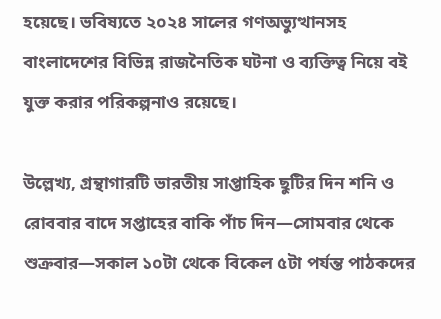হয়েছে। ভবিষ্যতে ২০২৪ সালের গণঅভ্যুত্থানসহ বাংলাদেশের বিভিন্ন রাজনৈতিক ঘটনা ও ব্যক্তিত্ব নিয়ে বই যুক্ত করার পরিকল্পনাও রয়েছে।

উল্লেখ্য, গ্রন্থাগারটি ভারতীয় সাপ্তাহিক ছুটির দিন শনি ও রোববার বাদে সপ্তাহের বাকি পাঁচ দিন—সোমবার থেকে শুক্রবার—সকাল ১০টা থেকে বিকেল ৫টা পর্যন্ত পাঠকদের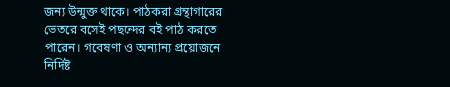জন্য উন্মুক্ত থাকে। পাঠকরা গ্রন্থাগারের ভেতরে বসেই পছন্দের বই পাঠ করতে পারেন। গবেষণা ও অন্যান্য প্রয়োজনে নির্দিষ্ট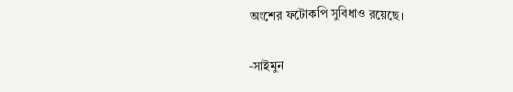অংশের ফটোকপি সুবিধাও রয়েছে।

-সাইমুন